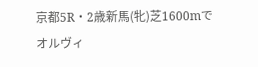京都5R・2歳新馬(牝)芝1600mで
オルヴィ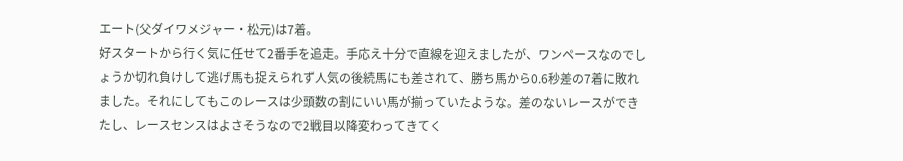エート(父ダイワメジャー・松元)は7着。
好スタートから行く気に任せて2番手を追走。手応え十分で直線を迎えましたが、ワンペースなのでしょうか切れ負けして逃げ馬も捉えられず人気の後続馬にも差されて、勝ち馬から0.6秒差の7着に敗れました。それにしてもこのレースは少頭数の割にいい馬が揃っていたような。差のないレースができたし、レースセンスはよさそうなので2戦目以降変わってきてく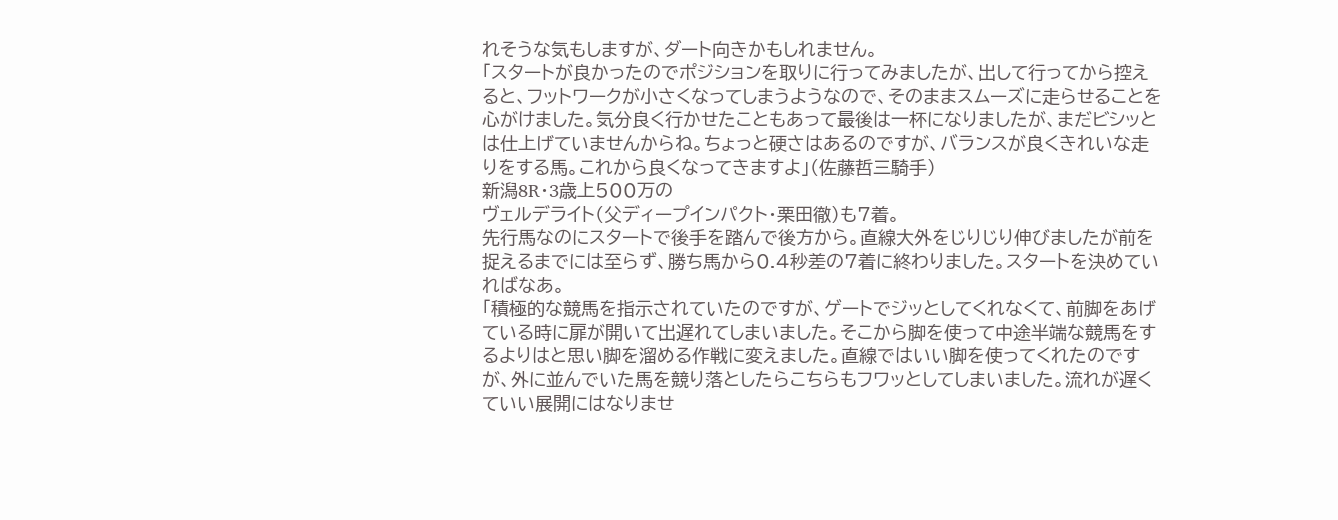れそうな気もしますが、ダート向きかもしれません。
「スタートが良かったのでポジションを取りに行ってみましたが、出して行ってから控えると、フットワークが小さくなってしまうようなので、そのままスムーズに走らせることを心がけました。気分良く行かせたこともあって最後は一杯になりましたが、まだビシッとは仕上げていませんからね。ちょっと硬さはあるのですが、バランスが良くきれいな走りをする馬。これから良くなってきますよ」(佐藤哲三騎手)
新潟8R・3歳上500万の
ヴェルデライト(父ディープインパクト・栗田徹)も7着。
先行馬なのにスタートで後手を踏んで後方から。直線大外をじりじり伸びましたが前を捉えるまでには至らず、勝ち馬から0.4秒差の7着に終わりました。スタートを決めていればなあ。
「積極的な競馬を指示されていたのですが、ゲートでジッとしてくれなくて、前脚をあげている時に扉が開いて出遅れてしまいました。そこから脚を使って中途半端な競馬をするよりはと思い脚を溜める作戦に変えました。直線ではいい脚を使ってくれたのですが、外に並んでいた馬を競り落としたらこちらもフワッとしてしまいました。流れが遅くていい展開にはなりませ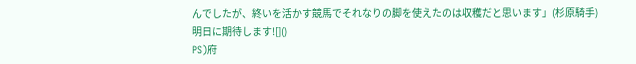んでしたが、終いを活かす競馬でそれなりの脚を使えたのは収穫だと思います」(杉原騎手)
明日に期待します![]()
PS)府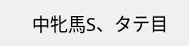中牝馬S、タテ目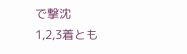で撃沈
1,2,3着とも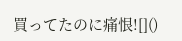買ってたのに痛恨![]()